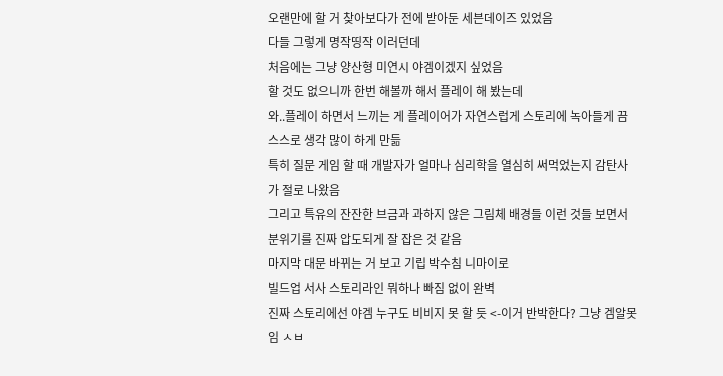오랜만에 할 거 찾아보다가 전에 받아둔 세븐데이즈 있었음
다들 그렇게 명작띵작 이러던데
처음에는 그냥 양산형 미연시 야겜이겠지 싶었음
할 것도 없으니까 한번 해볼까 해서 플레이 해 봤는데
와..플레이 하면서 느끼는 게 플레이어가 자연스럽게 스토리에 녹아들게 끔
스스로 생각 많이 하게 만듦
특히 질문 게임 할 때 개발자가 얼마나 심리학을 열심히 써먹었는지 감탄사가 절로 나왔음
그리고 특유의 잔잔한 브금과 과하지 않은 그림체 배경들 이런 것들 보면서
분위기를 진짜 압도되게 잘 잡은 것 같음
마지막 대문 바뀌는 거 보고 기립 박수침 니마이로
빌드업 서사 스토리라인 뭐하나 빠짐 없이 완벽
진짜 스토리에선 야겜 누구도 비비지 못 할 듯 <-이거 반박한다? 그냥 겜알못임 ㅅㅂ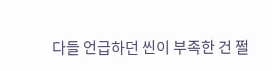다들 언급하던 씬이 부족한 건 쩔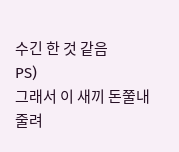수긴 한 것 같음
PS)
그래서 이 새끼 돈쭐내줄려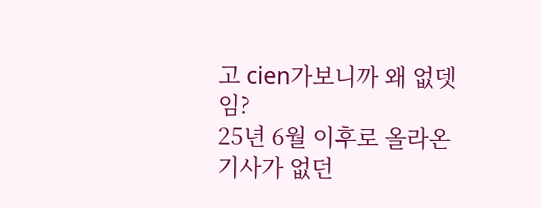고 cien가보니까 왜 없뎃임?
25년 6월 이후로 올라온 기사가 없던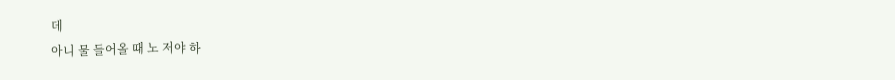데
아니 물 들어올 때 노 저야 하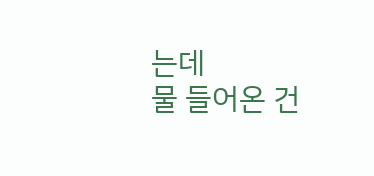는데
물 들어온 건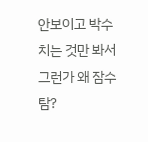안보이고 박수 치는 것만 봐서 그런가 왜 잠수 탐?